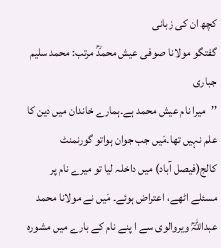کچھ ان کی زبانی
گفتگو مولانا صوفی عیش محمدؒ مرتب: محمد سلیم جباری
’’میرا نام عیش محمد ہے۔ہمارے خاندان میں دین کا علم نہیں تھا۔مَیں جب جوان ہواتو گورنمنٹ کالج(فیصل آباد) میں داخلہ لیا تو میرے نام پر مسئلے اٹھے، اعتراض ہوئے۔ مَیں نے مولانا محمد عبداللہؒ ویروالوی سے ا پنے نام کے بارے میں مشورہ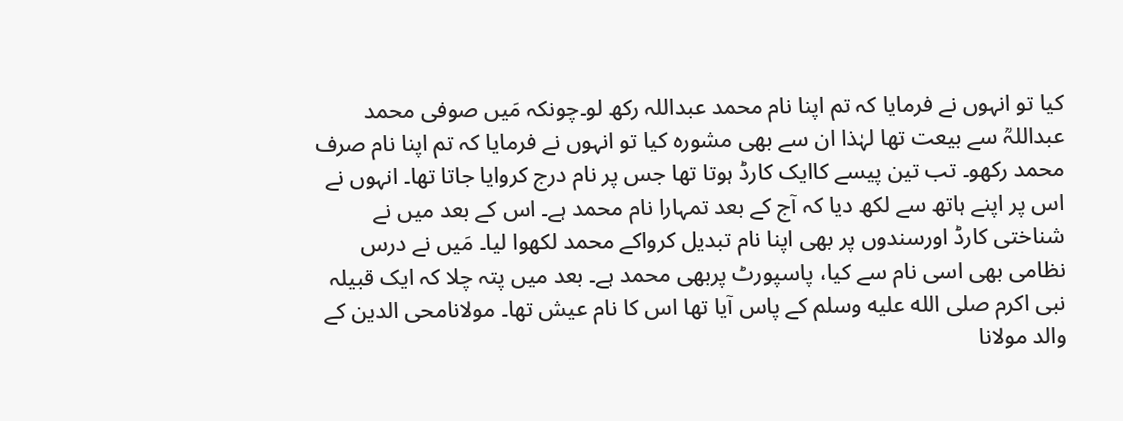کیا تو انہوں نے فرمایا کہ تم اپنا نام محمد عبداللہ رکھ لو۔چونکہ مَیں صوفی محمد عبداللہؒ سے بیعت تھا لہٰذا ان سے بھی مشورہ کیا تو انہوں نے فرمایا کہ تم اپنا نام صرف محمد رکھو۔ تب تین پیسے کاایک کارڈ ہوتا تھا جس پر نام درج کروایا جاتا تھا۔ انہوں نے اس پر اپنے ہاتھ سے لکھ دیا کہ آج کے بعد تمہارا نام محمد ہے۔ اس کے بعد میں نے شناختی کارڈ اورسندوں پر بھی اپنا نام تبدیل کرواکے محمد لکھوا لیا۔ مَیں نے درس نظامی بھی اسی نام سے کیا، پاسپورٹ پربھی محمد ہے۔ بعد میں پتہ چلا کہ ایک قبیلہ نبی اکرم صلى الله عليه وسلم کے پاس آیا تھا اس کا نام عیش تھا۔ مولانامحی الدین کے والد مولانا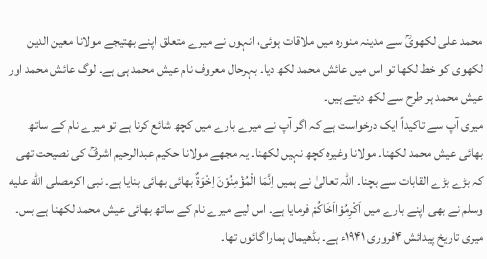محمد علی لکھویؒ سے مدینہ منورہ میں ملاقات ہوئی، انہوں نے میرے متعلق اپنے بھتیجے مولانا معین الدین لکھوی کو خط لکھا تو اس میں عائش محمد لکھ دیا۔ بہرحال معروف نام عیش محمد ہی ہے۔ لوگ عائش محمد اور عیش محمد ہر طرح سے لکھ دیتے ہیں۔
میری آپ سے تاکیداً ایک درخواست ہے کہ اگر آپ نے میرے بارے میں کچھ شائع کرنا ہے تو میرے نام کے ساتھ بھائی عیش محمد لکھنا۔ مولانا وغیرہ کچھ نہیں لکھنا۔ یہ مجھے مولانا حکیم عبدالرحیم اشرفؒ کی نصیحت تھی کہ بڑے بڑے القابات سے بچنا۔ اللہ تعالیٰ نے ہمیں اِنَّمَا الْمُؤْمِنُوْنَ اِخْوَۃٌ بھائی بھائی بنایا ہے۔ نبی اکرمصلى الله عليه وسلم نے بھی اپنے بارے میں اَکْرِمُوْااَخَاکُمْ فرمایا ہے۔ اس لیے میرے نام کے ساتھ بھائی عیش محمد لکھنا ہے بس۔
میری تاریخ پیدائش ۴فروری ۱۹۴۱ء ہے۔ بڈھیمال ہمارا گائوں تھا۔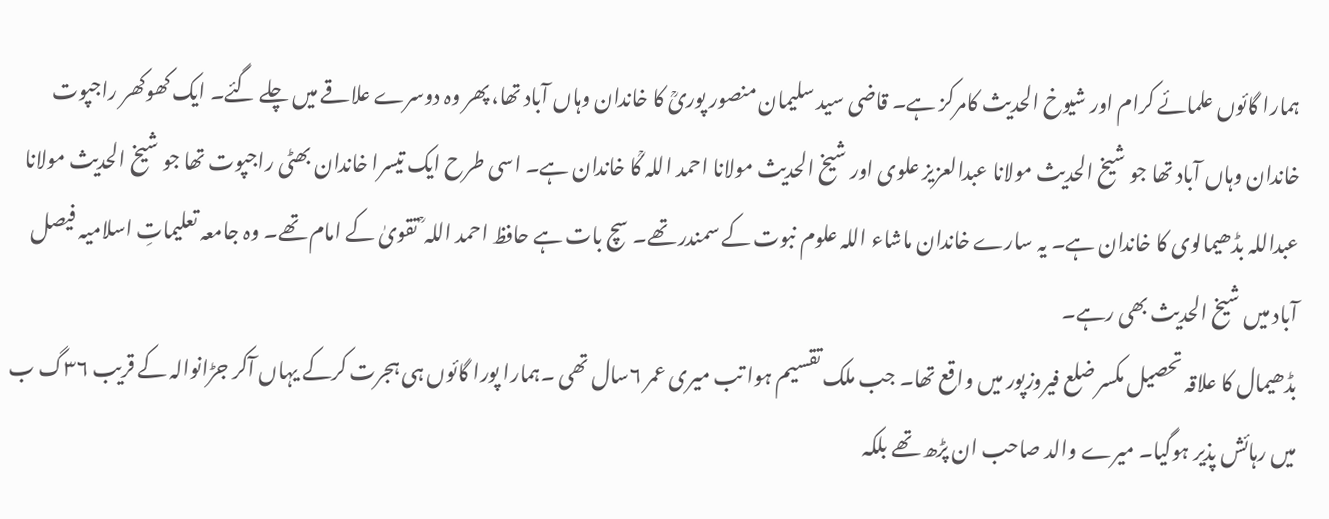ہمارا گائوں علمائے کرام اور شیوخ الحدیث کامرکز ہے۔ قاضی سید سلیمان منصور پوریؒ کا خاندان وہاں آباد تھا، پھر وہ دوسرے علاقے میں چلے گئے۔ ایک کھوکھر راجپوت خاندان وہاں آباد تھا جو شیخ الحدیث مولانا عبدالعزیز علوی اور شیخ الحدیث مولانا احمد اللہ ؒکا خاندان ہے۔ اسی طرح ایک تیسرا خاندان بھٹی راجپوت تھا جو شیخ الحدیث مولانا عبداللہ بڈھیمالوی کا خاندان ہے۔ یہ سارے خاندان ماشاء اللہ علوم نبوت کے سمندر تھے۔ سچ بات ہے حافظ احمد اللہ ؒ تقویٰ کے امام تھے۔ وہ جامعہ تعلیماتِ اسلامیہ فیصل آباد میں شیخ الحدیث بھی رہے۔
بڈھیمال کا علاقہ تحصیل مکسر ضلع فیروزپور میں واقع تھا۔ جب ملک تقسیم ہوا تب میری عمر ۶سال تھی ۔ہمارا پورا گائوں ہی ہجرت کرکے یہاں آکر جڑانوالہ کے قریب ۳۶گ ب میں رہائش پذیر ہوگیا۔ میرے والد صاحب ان پڑھ تھے بلکہ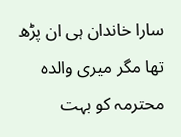سارا خاندان ہی ان پڑھ تھا مگر میری والدہ محترمہ کو بہت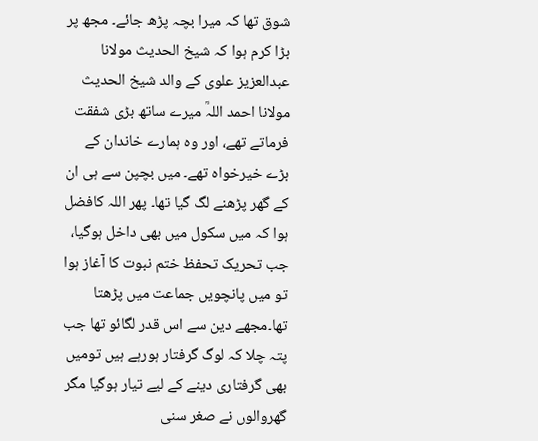شوق تھا کہ میرا بچہ پڑھ جائے۔ مجھ پر بڑا کرم ہوا کہ شیخ الحدیث مولانا عبدالعزیز علوی کے والد شیخ الحدیث مولانا احمد اللہؒ میرے ساتھ بڑی شفقت فرماتے تھے، اور وہ ہمارے خاندان کے بڑے خیرخواہ تھے۔ میں بچپن سے ہی ان کے گھر پڑھنے لگ گیا تھا۔ پھر اللہ کافضل ہوا کہ میں سکول میں بھی داخل ہوگیا، جب تحریک تحفظ ختم نبوت کا آغاز ہوا تو میں پانچویں جماعت میں پڑھتا تھا۔مجھے دین سے اس قدر لگائو تھا جب پتہ چلا کہ لوگ گرفتار ہورہے ہیں تومیں بھی گرفتاری دینے کے لیے تیار ہوگیا مگر گھروالوں نے صغر سنی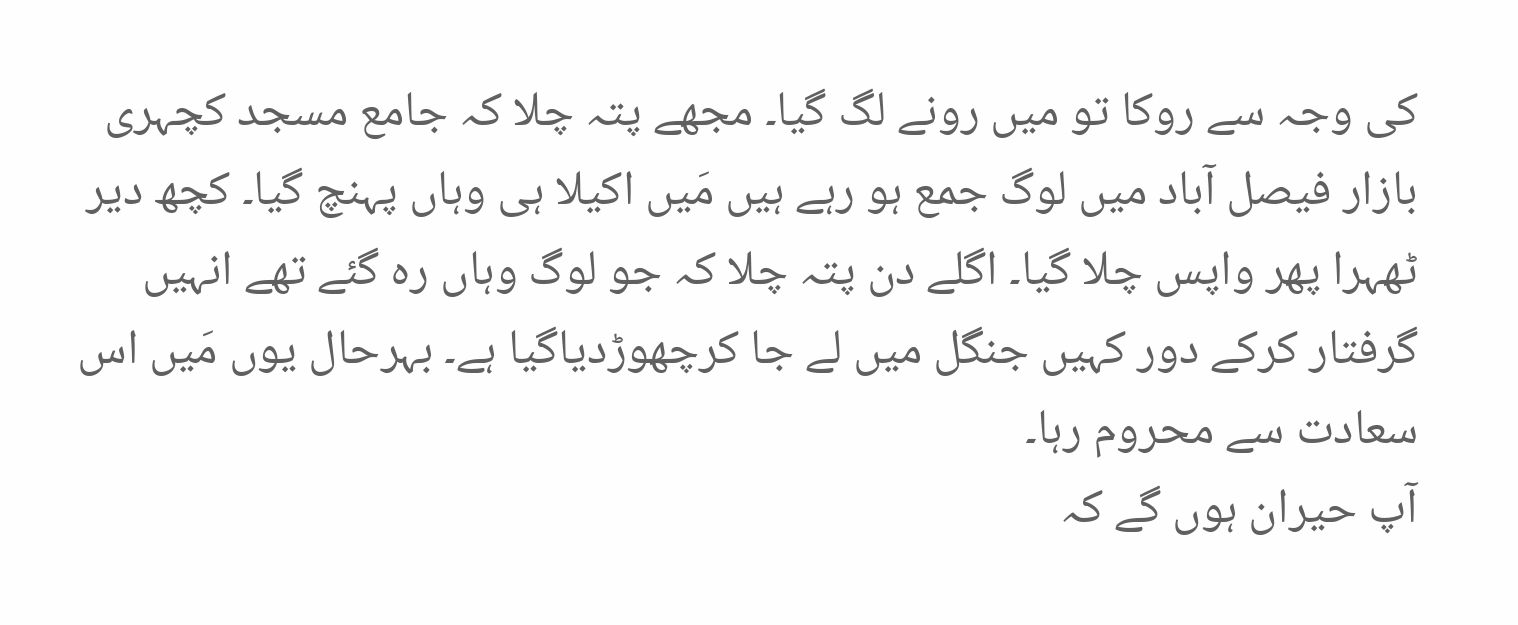کی وجہ سے روکا تو میں رونے لگ گیا۔ مجھے پتہ چلا کہ جامع مسجد کچہری بازار فیصل آباد میں لوگ جمع ہو رہے ہیں مَیں اکیلا ہی وہاں پہنچ گیا۔ کچھ دیر ٹھہرا پھر واپس چلا گیا۔ اگلے دن پتہ چلا کہ جو لوگ وہاں رہ گئے تھے انہیں گرفتار کرکے دور کہیں جنگل میں لے جا کرچھوڑدیاگیا ہے۔ بہرحال یوں مَیں اس سعادت سے محروم رہا۔
آپ حیران ہوں گے کہ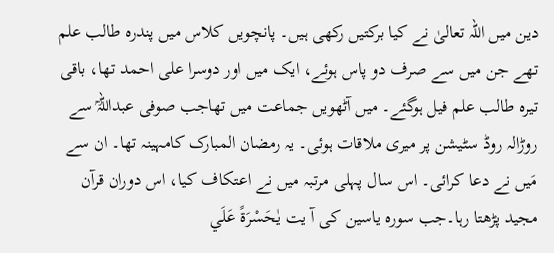دین میں اللہ تعالیٰ نے کیا برکتیں رکھی ہیں۔ پانچویں کلاس میں پندرہ طالب علم تھے جن میں سے صرف دو پاس ہوئے، ایک میں اور دوسرا علی احمد تھا، باقی تیرہ طالب علم فیل ہوگئے۔ میں آٹھویں جماعت میں تھاجب صوفی عبداللہؒ سے روڑالہ روڈ سٹیشن پر میری ملاقات ہوئی۔ یہ رمضان المبارک کامہینہ تھا۔ ان سے مَیں نے دعا کرائی۔ اس سال پہلی مرتبہ میں نے اعتکاف کیا، اس دوران قرآن مجید پڑھتا رہا۔جب سورہ یاسین کی آ یت يٰحَسْرَۃً عَلَي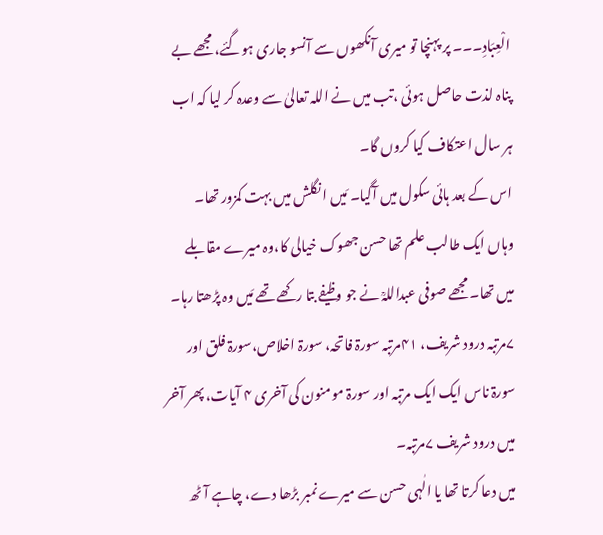الْعِبَادِ۔۔۔ پر پہنچا تو میری آنکھوں سے آنسو جاری ہوگئے، مجھے بے پناہ لذت حاصل ہوئی ،تب میں نے اللہ تعالیٰ سے وعدہ کر لیا کہ اب ہر سال اعتکاف کیا کروں گا۔
اس کے بعد ہائی سکول میں آگیا۔ مَیں ا نگلش میں بہت کمزور تھا۔ وہاں ایک طالب علم تھا حسن جھوک خیالی کا،وہ میرے مقابلے میں تھا۔ مجھے صوفی عبداللہؒ نے جو وظیفے بتا رکھے تھے مَیں وہ پڑھتا رہا۔ ۷مرتبہ درود شریف، ۴۱مرتبہ سورۃ فاتحہ، سورۃ اخلاص،سورۃ فلق اور سورۃ ناس ایک ایک مرتبہ اور سورۃ مومنون کی آخری ۴ آیات، پھر آخر میں درود شریف ۷مرتبہ۔
میں دعا کرتا تھا یا الٰہی حسن سے میرے نمبر بڑھا دے، چاہے آٹھ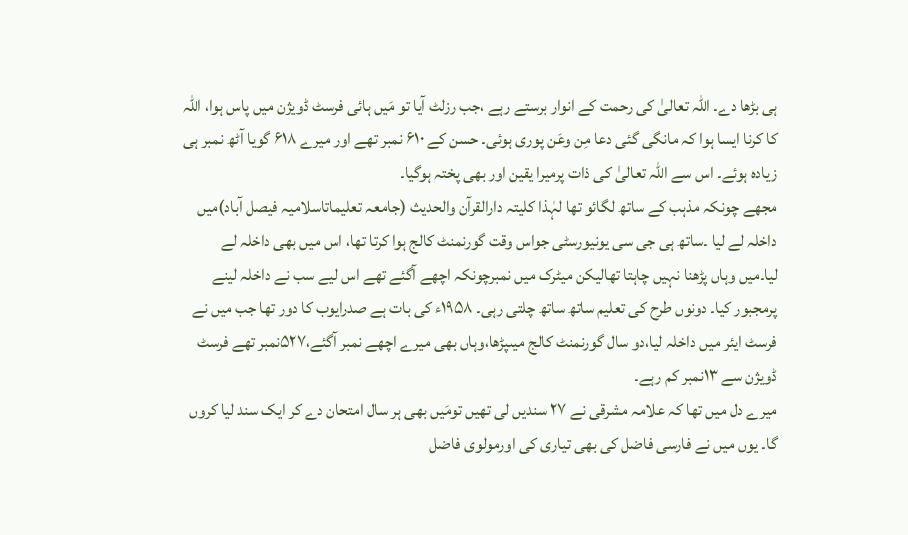ہی بڑھا دے۔ اللہ تعالیٰ کی رحمت کے انوار برستے رہے ،جب رزلٹ آیا تو مَیں ہائی فرسٹ ڈویژن میں پاس ہوا، اللہ کا کرنا ایسا ہوا کہ مانگی گئی دعا مِن وعَن پوری ہوئی۔ حسن کے ۶۱۰ نمبر تھے اور میرے ۶۱۸ گویا آٹھ نمبر ہی زیادہ ہوئے۔ اس سے اللہ تعالیٰ کی ذات پرمیرا یقین اور بھی پختہ ہوگیا۔
مجھے چونکہ مذہب کے ساتھ لگائو تھا لہٰذا کلیتہ دارالقرآن والحدیث (جامعہ تعلیماتاسلامیہ فیصل آباد)میں داخلہ لے لیا ۔ساتھ ہی جی سی یونیورسٹی جواس وقت گورنمنٹ کالج ہوا کرتا تھا، اس میں بھی داخلہ لے لیا۔میں وہاں پڑھنا نہیں چاہتا تھالیکن میٹرک میں نمبرچونکہ اچھے آگئے تھے اس لیے سب نے داخلہ لینے پرمجبور کیا۔ دونوں طرح کی تعلیم ساتھ ساتھ چلتی رہی۔ ۱۹۵۸ء کی بات ہے صدرایوب کا دور تھا جب میں نے فرسٹ ایئر میں داخلہ لیا،دو سال گورنمنٹ کالج میںپڑھا،وہاں بھی میرے اچھے نمبر آگئے،۵۲۷نمبر تھے فرسٹ ڈویژن سے ۱۳نمبر کم رہے۔
میرے دل میں تھا کہ علامہ مشرقی نے ۲۷ سندیں لی تھیں تومَیں بھی ہر سال امتحان دے کر ایک سند لیا کروں گا۔ یوں میں نے فارسی فاضل کی بھی تیاری کی اورمولوی فاضل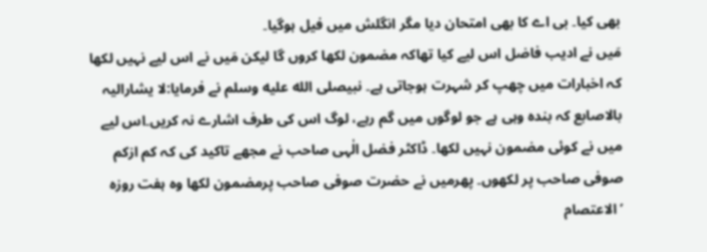بھی کیا۔ بی اے کا بھی امتحان دیا مگر انگلش میں فیل ہوگیا۔
مَیں نے ادیب فاضل اس لیے کیا تھاکہ مضمون لکھا کروں گا لیکن مَیں نے اس لیے نہیں لکھا کہ اخبارات میں چھپ کر شہرت ہوجاتی ہے۔ نبیصلى الله عليه وسلم نے فرمایا:لا یشارالیہ بالاصابع کہ بندہ وہی ہے جو لوگوں میں گم رہے، لوگ اس کی طرف اشارے نہ کریں۔اس لیے میں نے کوئی مضمون نہیں لکھا۔ ڈاکٹر فضل الٰہی صاحب نے مجھے تاکید کی کہ کم ازکم صوفی صاحب پر لکھوں۔ پھرمیں نے حضرت صوفی صاحب پرمضمون لکھا وہ ہفت روزہ ’الاعتصام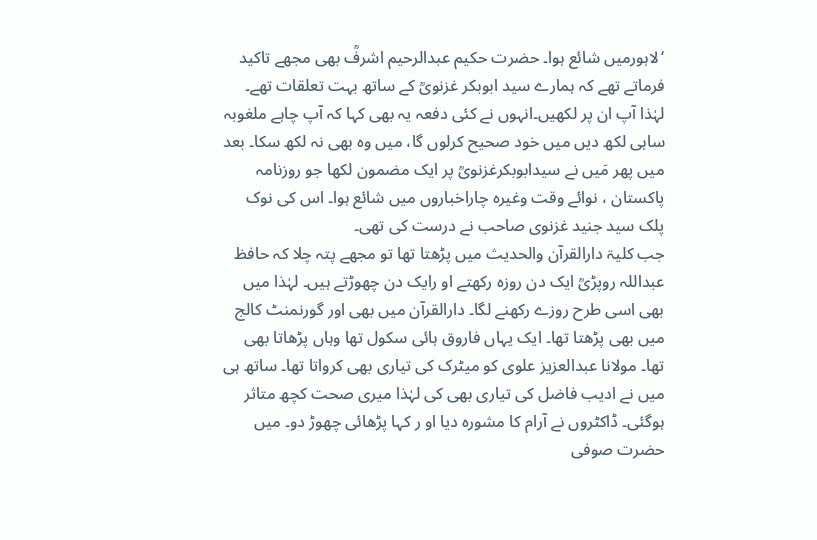‘لاہورمیں شائع ہوا۔ حضرت حکیم عبدالرحیم اشرفؒ بھی مجھے تاکید فرماتے تھے کہ ہمارے سید ابوبکر غزنویؒ کے ساتھ بہت تعلقات تھے۔ لہٰذا آپ ان پر لکھیں۔انہوں نے کئی دفعہ یہ بھی کہا کہ آپ چاہے ملغوبہ ساہی لکھ دیں میں خود صحیح کرلوں گا، میں وہ بھی نہ لکھ سکا۔ بعد میں پھر مَیں نے سیدابوبکرغزنویؒ پر ایک مضمون لکھا جو روزنامہ پاکستان ، نوائے وقت وغیرہ چاراخباروں میں شائع ہوا۔ اس کی نوک پلک سید جنید غزنوی صاحب نے درست کی تھی۔
جب کلیۃ دارالقرآن والحدیث میں پڑھتا تھا تو مجھے پتہ چلا کہ حافظ عبداللہ روپڑیؒ ایک دن روزہ رکھتے او رایک دن چھوڑتے ہیں۔ لہٰذا میں بھی اسی طرح روزے رکھنے لگا۔ دارالقرآن میں بھی اور گورنمنٹ کالج میں بھی پڑھتا تھا۔ ایک یہاں فاروق ہائی سکول تھا وہاں پڑھاتا بھی تھا۔ مولانا عبدالعزیز علوی کو میٹرک کی تیاری بھی کرواتا تھا۔ ساتھ ہی میں نے ادیب فاضل کی تیاری بھی کی لہٰذا میری صحت کچھ متاثر ہوگئی۔ ڈاکٹروں نے آرام کا مشورہ دیا او ر کہا پڑھائی چھوڑ دو۔ میں حضرت صوفی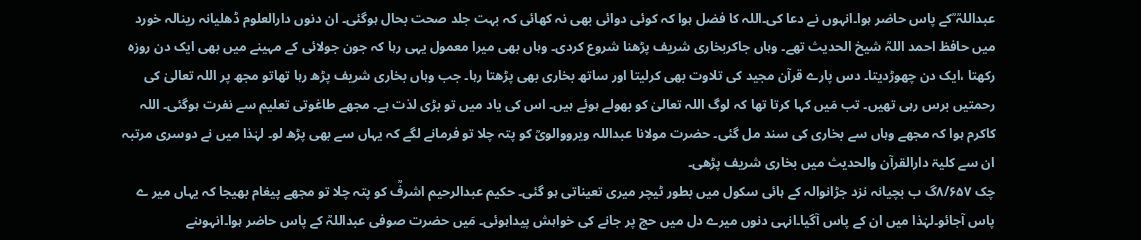عبداللہؒ ؒکے پاس حاضر ہوا۔انہوں نے دعا کی۔اللہ کا فضل ہوا کہ کوئی دوائی بھی نہ کھائی کہ بہت جلد صحت بحال ہوگئی۔ ان دنوں دارالعلوم ڈھلیانہ رینالہ خورد میں حافظ احمد اللہؒ شیخ الحدیث تھے۔ وہاں جاکربخاری شریف پڑھنا شروع کردی۔ وہاں بھی میرا معمول یہی رہا کہ جون جولائی کے مہینے میں بھی ایک دن روزہ رکھتا ،ایک دن چھوڑدیتا۔ دس پارے قرآن مجید کی تلاوت بھی کرلیتا اور ساتھ بخاری بھی پڑھتا رہا۔ جب وہاں بخاری شریف پڑھ رہا تھاتو مجھ پر اللہ تعالیٰ کی رحمتیں برس رہی تھیں۔ تب مَیں کہا کرتا تھا کہ لوگ اللہ تعالیٰ کو بھولے ہوئے ہیں۔ اس کی یاد میں تو بڑی لذت ہے۔ مجھے طاغوتی تعلیم سے نفرت ہوگئی۔ اللہ کاکرم ہوا کہ مجھے وہاں سے بخاری کی سند مل گئی۔ حضرت مولانا عبداللہ ویرووالویؒ کو پتہ چلا تو فرمانے لگے کہ یہاں سے بھی پڑھ لو۔ لہٰذا میں نے دوسری مرتبہ ان سے کلیۃ دارالقرآن والحدیث میں بخاری شریف پڑھی۔
چک ۸/۶۵۷گ ب بچیانہ نزد جڑانوالہ کے ہائی سکول میں بطور ٹیچر میری تعیناتی ہو گئی۔ حکیم عبدالرحیم اشرفؒ کو پتہ چلا تو مجھے پیغام بھیجا کہ یہاں میر ے پاس آجائو۔لہٰذا میں ان کے پاس آگیا۔انہی دنوں میرے دل میں حج پر جانے کی خواہش پیداہوئی۔ مَیں حضرت صوفی عبداللہؒ کے پاس حاضر ہوا۔انہوںنے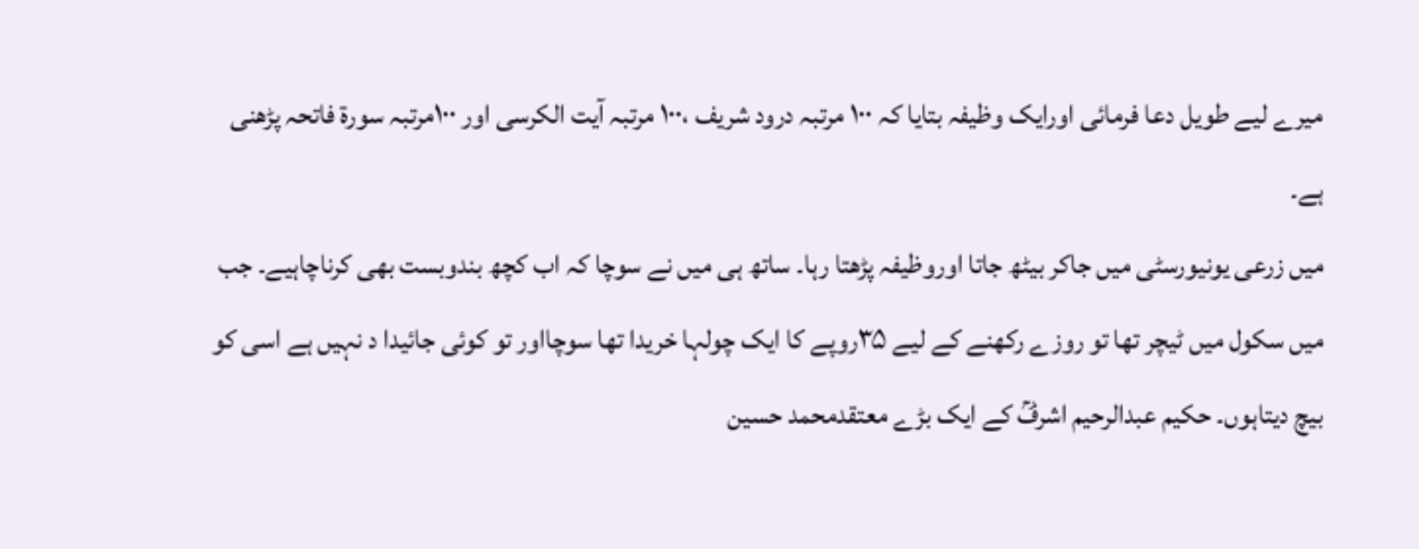میرے لیے طویل دعا فرمائی اورایک وظیفہ بتایا کہ ۱۰۰ مرتبہ درود شریف ،۱۰۰ مرتبہ آیت الکرسی اور ۱۰۰مرتبہ سورۃ فاتحہ پڑھنی ہے۔
میں زرعی یونیورسٹی میں جاکر بیٹھ جاتا اوروظیفہ پڑھتا رہا۔ ساتھ ہی میں نے سوچا کہ اب کچھ بندوبست بھی کرناچاہیے۔ جب میں سکول میں ٹیچر تھا تو روزے رکھنے کے لیے ۳۵روپے کا ایک چولہا خریدا تھا سوچااور تو کوئی جائیدا د نہیں ہے اسی کو بیچ دیتاہوں۔ حکیم عبدالرحیم اشرفؒ کے ایک بڑے معتقدمحمد حسین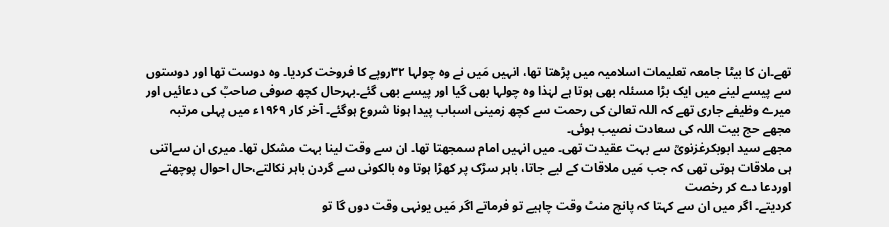تھے۔ان کا بیٹا جامعہ تعلیمات اسلامیہ میں پڑھتا تھا، انہیں مَیں نے وہ چولہا ۳۲روپے کا فروخت کردیا۔ وہ دوست تھا اور دوستوں سے پیسے لینے میں ایک بڑا مسئلہ بھی ہوتا ہے لہٰذا وہ چولہا بھی گیا اور پیسے بھی گئے۔بہرحال کچھ صوفی صاحبؒ کی دعائیں اور میرے وظیفے جاری تھے کہ اللہ تعالیٰ کی رحمت سے کچھ زمینی اسباب پیدا ہونا شروع ہوگئے۔ آخر کار ۱۹۶۹ء میں پہلی مرتبہ مجھے حج بیت اللہ کی سعادت نصیب ہوئی۔
مجھے سید ابوبکرغزنویؒ سے بہت عقیدت تھی۔ میں انہیں امام سمجھتا تھا۔ ان سے وقت لینا بہت مشکل تھا۔ میری ان سےاتنی ہی ملاقات ہوتی تھی کہ جب مَیں ملاقات کے لیے جاتا، باہر سڑک پر کھڑا ہوتا وہ بالکونی سے گردن باہر نکالتے،حال احوال پوچھتے اوردعا دے کر رخصت
کردیتے۔ اگر میں ان سے کہتا کہ پانچ منٹ وقت چاہیے تو فرماتے اگر مَیں یونہی وقت دوں گا تو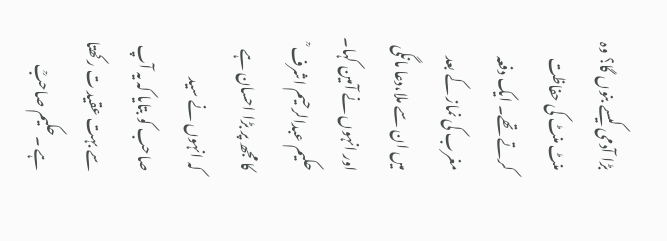بڑا آدمی کیسے بنوں گا؟ وہ منٹ منٹ کی حفاظت کرتے تھے۔ ایک دفعہ مغرب کی نماز کے بعد میں ان سے ملا،دعا مانگی اور انہوں نے آمین کہا۔ حکیم عبدالرحیم اشرف ؒ کا مجھ پر بڑا احسان ہے کہ انہوں نے سید صاحب کو بتایا کہ یہ آپ سے بہت عقید ت رکھتا ہے ۔حکیم صاحبؒ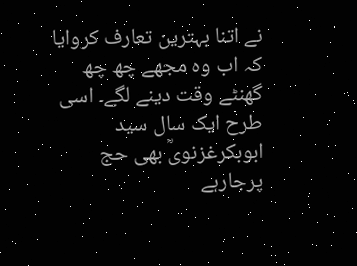نے اتنا بہترین تعارف کروایا کہ اب وہ مجھے چھ چھ گھنٹے وقت دینے لگے۔ اسی طرح ایک سال سید ابوبکرغزنویؒ بھی حج پرجارہے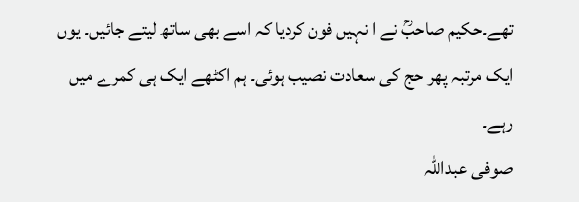تھے۔حکیم صاحبؒ نے ا نہیں فون کردیا کہ اسے بھی ساتھ لیتے جائیں۔ یوں ایک مرتبہ پھر حج کی سعادت نصیب ہوئی۔ ہم اکٹھے ایک ہی کمرے میں رہے۔
صوفی عبداللہ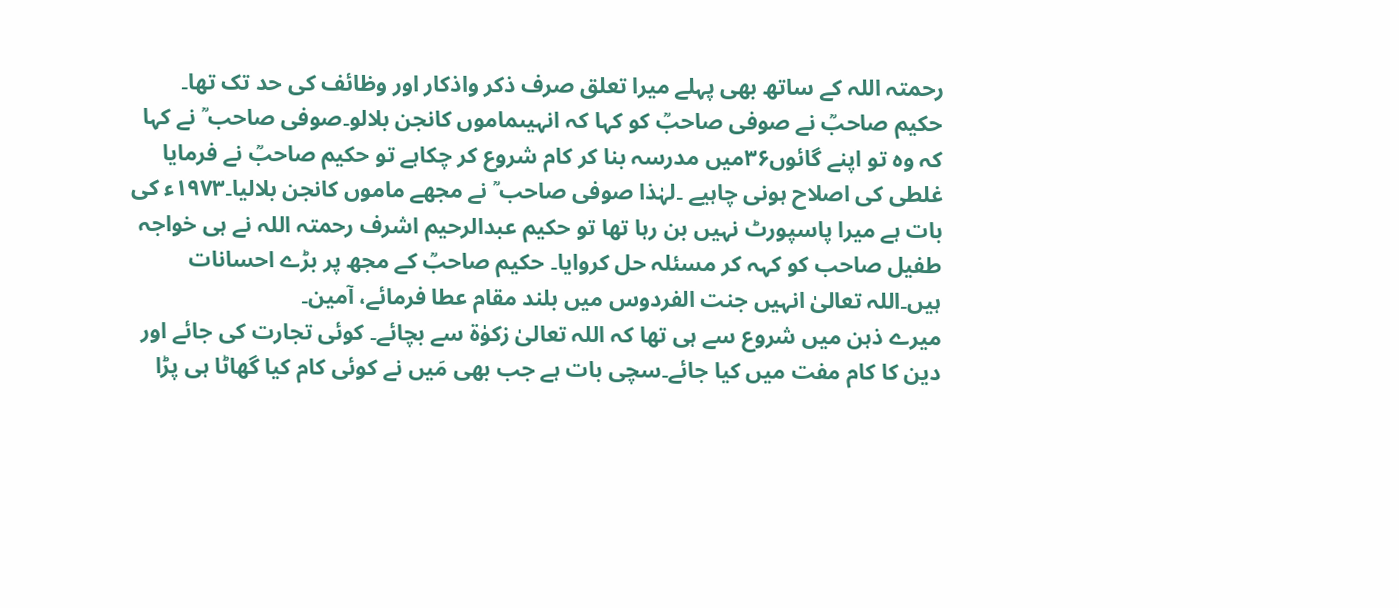رحمتہ اللہ کے ساتھ بھی پہلے میرا تعلق صرف ذکر واذکار اور وظائف کی حد تک تھا۔ حکیم صاحبؒ نے صوفی صاحبؒ کو کہا کہ انہیںماموں کانجن بلالو۔صوفی صاحب ؒ نے کہا کہ وہ تو اپنے گائوں۳۶میں مدرسہ بنا کر کام شروع کر چکاہے تو حکیم صاحبؒ نے فرمایا غلطی کی اصلاح ہونی چاہیے ۔لہٰذا صوفی صاحب ؒ نے مجھے ماموں کانجن بلالیا۔۱۹۷۳ء کی بات ہے میرا پاسپورٹ نہیں بن رہا تھا تو حکیم عبدالرحیم اشرف رحمتہ اللہ نے ہی خواجہ طفیل صاحب کو کہہ کر مسئلہ حل کروایا۔ حکیم صاحبؒ کے مجھ پر بڑے احسانات ہیں۔اللہ تعالیٰ انہیں جنت الفردوس میں بلند مقام عطا فرمائے، آمین۔
میرے ذہن میں شروع سے ہی تھا کہ اللہ تعالیٰ زکوٰۃ سے بچائے۔ کوئی تجارت کی جائے اور دین کا کام مفت میں کیا جائے۔سچی بات ہے جب بھی مَیں نے کوئی کام کیا گھاٹا ہی پڑا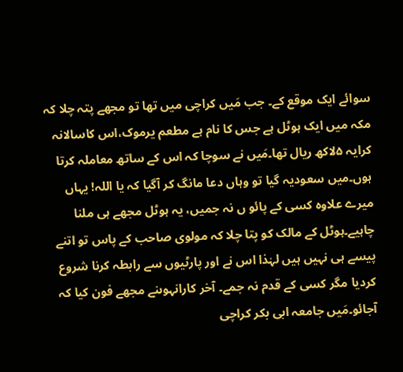سوائے ایک موقع کے۔ جب مَیں کراچی میں تھا تو مجھے پتہ چلا کہ مکہ میں ایک ہوٹل ہے جس کا نام ہے مطعم یرموک،اس کاسالانہ کرایہ ۵لاکھ ریال تھا۔مَیں نے سوچا کہ اس کے ساتھ معاملہ کرتا ہوں۔میں سعودیہ گیا تو وہاں دعا مانگ کر آگیا کہ یا اللہ! یہاں میرے علاوہ کسی کے پائو ں نہ جمیں، یہ ہوٹل مجھے ہی ملنا چاہیے۔ہوٹل کے مالک کو پتا چلا کہ مولوی صاحب کے پاس تو اتنے پیسے ہی نہیں ہیں لہٰذا اس نے اور پارٹیوں سے رابطہ کرنا شروع کردیا مگر کسی کے قدم نہ جمے۔ آخر کارانہوںنے مجھے فون کیا کہ آجائو۔مَیں جامعہ ابی بکر کراچی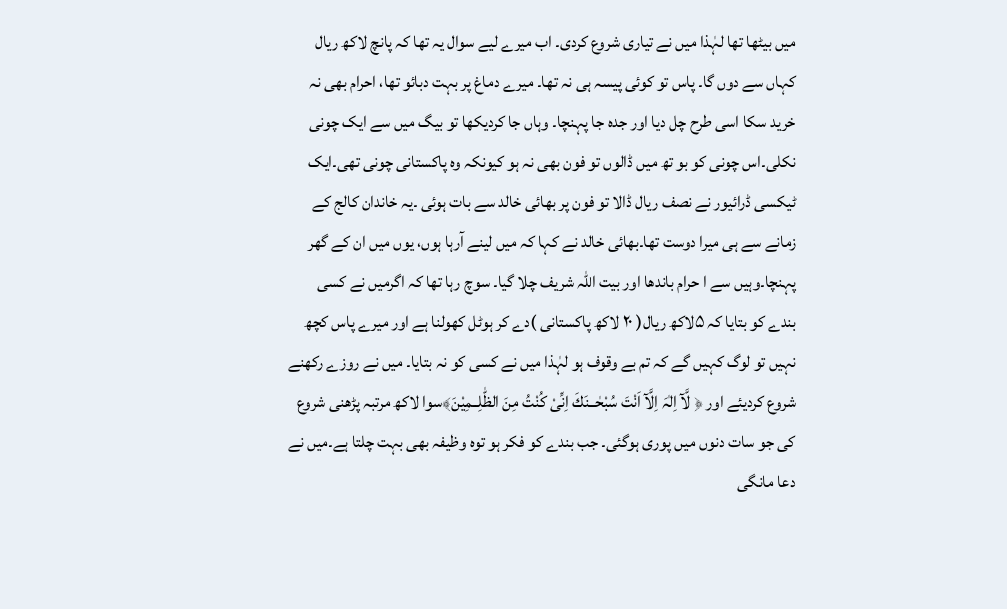میں بیٹھا تھا لہٰذا میں نے تیاری شروع کردی۔ اب میرے لیے سوال یہ تھا کہ پانچ لاکھ ریال کہاں سے دوں گا۔ پاس تو کوئی پیسہ ہی نہ تھا۔ میرے دماغ پر بہت دبائو تھا، احرام بھی نہ خرید سکا اسی طرح چل دیا اور جدہ جا پہنچا۔ وہاں جا کردیکھا تو بیگ میں سے ایک چونی نکلی۔اس چونی کو بو تھ میں ڈالوں تو فون بھی نہ ہو کیونکہ وہ پاکستانی چونی تھی۔ایک ٹیکسی ڈرائیور نے نصف ریال ڈالا تو فون پر بھائی خالد سے بات ہوئی ۔یہ خاندان کالج کے زمانے سے ہی میرا دوست تھا۔بھائی خالد نے کہا کہ میں لینے آرہا ہوں، یوں میں ان کے گھر پہنچا۔وہیں سے ا حرام باندھا اور بیت اللہ شریف چلا گیا۔ سوچ رہا تھا کہ اگرمیں نے کسی بندے کو بتایا کہ ۵لاکھ ریال( ۲۰ لاکھ پاکستانی )دے کر ہوٹل کھولنا ہے اور میرے پاس کچھ نہیں تو لوگ کہیں گے کہ تم بے وقوف ہو لہٰذا میں نے کسی کو نہ بتایا۔ میں نے روزے رکھنے شروع کردیئے اور ﴿ لَّآ اِلٰہَ اِلَّآ اَنْتَ سُبْحٰــنَكَ اِنِّىْ كُنْتُ مِنَ الظّٰلِــمِيْنَ﴾سوا لاکھ مرتبہ پڑھنی شروع کی جو سات دنوں میں پوری ہوگئی۔ جب بندے کو فکر ہو توہ وظیفہ بھی بہت چلتا ہے۔میں نے دعا مانگی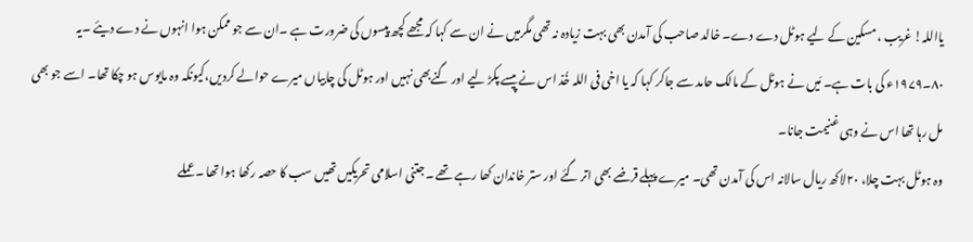یااللہ! غریب ،مسکین کے لیے ہوٹل دے دے۔ خالد صاحب کی آمدن بھی بہت زیادہ نہ تھی مگرمیں نے ان سے کہا کہ مجھے کچھ پیسوں کی ضرورت ہے ۔ان سے جو ممکن ہوا انہوں نے دے دیئے ۔یہ ۸۰۔۱۹۷۹ء کی بات ہے۔ مَیں نے ہوٹل کے مالک حامد سے جاکر کہا کہ یا اخی فی اللہ خُذ اس نے پیسے پکڑ لیے اور گنےبھی نہیں اور ہوٹل کی چابیاں میرے حوالے کردیں،کیونکہ وہ مایوس ہو چکا تھا۔ اسے جو بھی مل رہا تھا اس نے وہی غنیمت جانا۔
وہ ہوٹل بہت چلا، ۲۰لاکھ ریال سالانہ اس کی آمدن تھی۔ میرے پہلے قرضے بھی اتر گئے اور ستر خاندان کھا رہے تھے ۔جتنی اسلامی تحریکیں تھیں سب کا حصہ رکھا ہوا تھا ۔عملے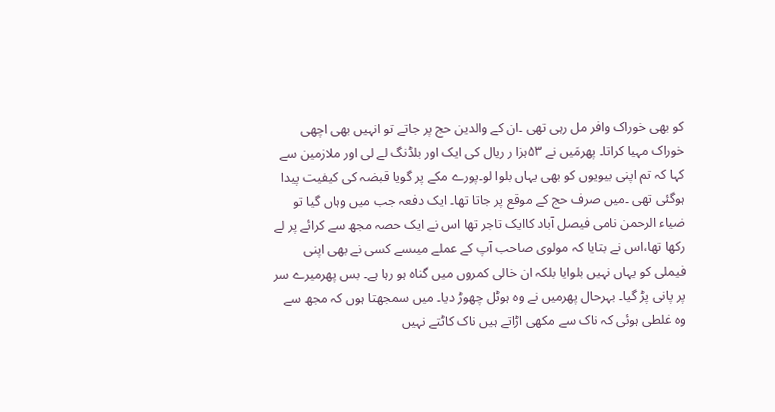کو بھی خوراک وافر مل رہی تھی ۔ان کے والدین حج پر جاتے تو انہیں بھی اچھی خوراک مہیا کراتا۔ پھرمَیں نے ۵۳ہزا ر ریال کی ایک اور بلڈنگ لے لی اور ملازمین سے کہا کہ تم اپنی بیویوں کو بھی یہاں بلوا لو۔پورے مکے پر گویا قبضہ کی کیفیت پیدا ہوگئی تھی ۔میں صرف حج کے موقع پر جاتا تھا۔ ایک دفعہ جب میں وہاں گیا تو ضیاء الرحمن نامی فیصل آباد کاایک تاجر تھا اس نے ایک حصہ مجھ سے کرائے پر لے رکھا تھا،اس نے بتایا کہ مولوی صاحب آپ کے عملے میںسے کسی نے بھی اپنی فیملی کو یہاں نہیں بلوایا بلکہ ان خالی کمروں میں گناہ ہو رہا ہے۔ بس پھرمیرے سر پر پانی پڑ گیا۔ بہرحال پھرمیں نے وہ ہوٹل چھوڑ دیا۔ میں سمجھتا ہوں کہ مجھ سے وہ غلطی ہوئی کہ ناک سے مکھی اڑاتے ہیں ناک کاٹتے نہیں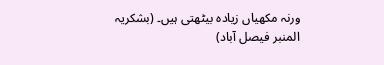ورنہ مکھیاں زیادہ بیٹھتی ہیں۔ (بشکریہ المنبر فیصل آباد)